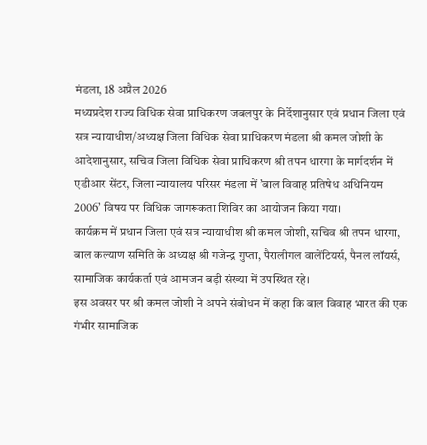मंडला, 18 अप्रैल 2026
मध्यप्रदेश राज्य विधिक सेवा प्राधिकरण जबलपुर के निर्देशानुसार एवं प्रधान जिला एवं सत्र न्यायाधीश/अध्यक्ष जिला विधिक सेवा प्राधिकरण मंडला श्री कमल जोशी के आदेशानुसार, सचिव जिला विधिक सेवा प्राधिकरण श्री तपन धारगा के मार्गदर्शन में एडीआर सेंटर, जिला न्यायालय परिसर मंडला में ’बाल विवाह प्रतिषेध अधिनियम 2006’ विषय पर विधिक जागरूकता शिविर का आयोजन किया गया।
कार्यक्रम में प्रधान जिला एवं सत्र न्यायाधीश श्री कमल जोशी, सचिव श्री तपन धारगा, बाल कल्याण समिति के अध्यक्ष श्री गजेन्द्र गुप्ता, पैरालीगल वालेंटियर्स, पैनल लॉयर्स, सामाजिक कार्यकर्ता एवं आमजन बड़ी संख्या में उपस्थित रहे।
इस अवसर पर श्री कमल जोशी ने अपने संबोधन में कहा कि बाल विवाह भारत की एक गंभीर सामाजिक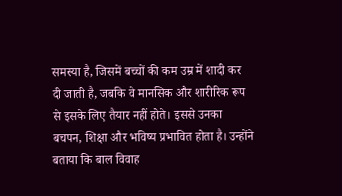समस्या है, जिसमें बच्चों की कम उम्र में शादी कर दी जाती है, जबकि वे मानसिक और शारीरिक रूप से इसके लिए तैयार नहीं होते। इससे उनका बचपन, शिक्षा और भविष्य प्रभावित होता है। उन्होंने बताया कि बाल विवाह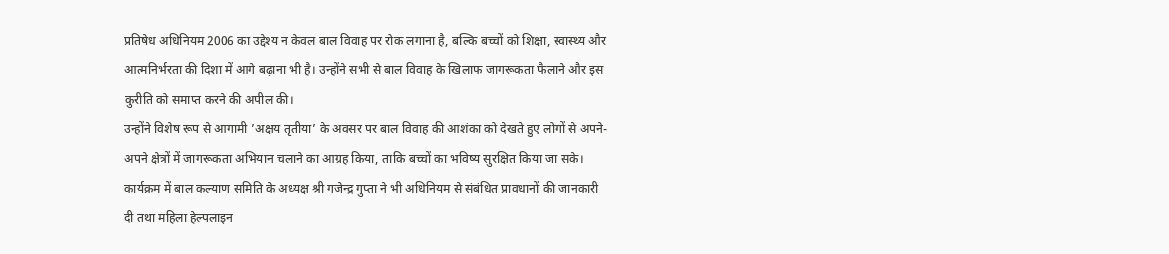प्रतिषेध अधिनियम 2006 का उद्देश्य न केवल बाल विवाह पर रोक लगाना है, बल्कि बच्चों को शिक्षा, स्वास्थ्य और आत्मनिर्भरता की दिशा में आगे बढ़ाना भी है। उन्होंने सभी से बाल विवाह के खिलाफ जागरूकता फैलाने और इस कुरीति को समाप्त करने की अपील की।
उन्होंने विशेष रूप से आगामी ’अक्षय तृतीया’ के अवसर पर बाल विवाह की आशंका को देखते हुए लोगों से अपने-अपने क्षेत्रों में जागरूकता अभियान चलाने का आग्रह किया, ताकि बच्चों का भविष्य सुरक्षित किया जा सके।
कार्यक्रम में बाल कल्याण समिति के अध्यक्ष श्री गजेन्द्र गुप्ता ने भी अधिनियम से संबंधित प्रावधानों की जानकारी दी तथा महिला हेल्पलाइन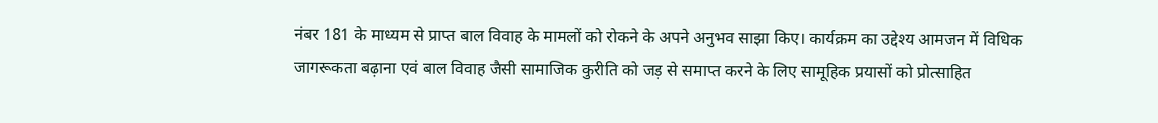नंबर 181 के माध्यम से प्राप्त बाल विवाह के मामलों को रोकने के अपने अनुभव साझा किए। कार्यक्रम का उद्देश्य आमजन में विधिक जागरूकता बढ़ाना एवं बाल विवाह जैसी सामाजिक कुरीति को जड़ से समाप्त करने के लिए सामूहिक प्रयासों को प्रोत्साहित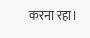करना रहा।